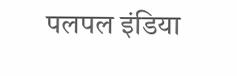पलपल इंडिया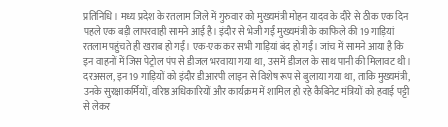प्रतिनिधि। मध्य प्रदेश के रतलाम जिले में गुरुवार को मुख्यमंत्री मोहन यादव के दौरे से ठीक एक दिन पहले एक बड़ी लापरवाही सामने आई है। इंदौर से भेजी गईं मुख्यमंत्री के काफिले की 19 गाड़ियां रतलाम पहुंचते ही खराब हो गईं। एक-एक कर सभी गाड़ियां बंद हो गईं। जांच में सामने आया है कि इन वाहनों में जिस पेट्रोल पंप से डीजल भरवाया गया था, उसमें डीजल के साथ पानी की मिलावट थी।
दरअसल, इन 19 गाड़ियों को इंदौर डीआरपी लाइन से विशेष रूप से बुलाया गया था, ताकि मुख्यमंत्री, उनके सुरक्षाकर्मियों, वरिष्ठ अधिकारियों और कार्यक्रम में शामिल हो रहे कैबिनेट मंत्रियों को हवाई पट्टी से लेकर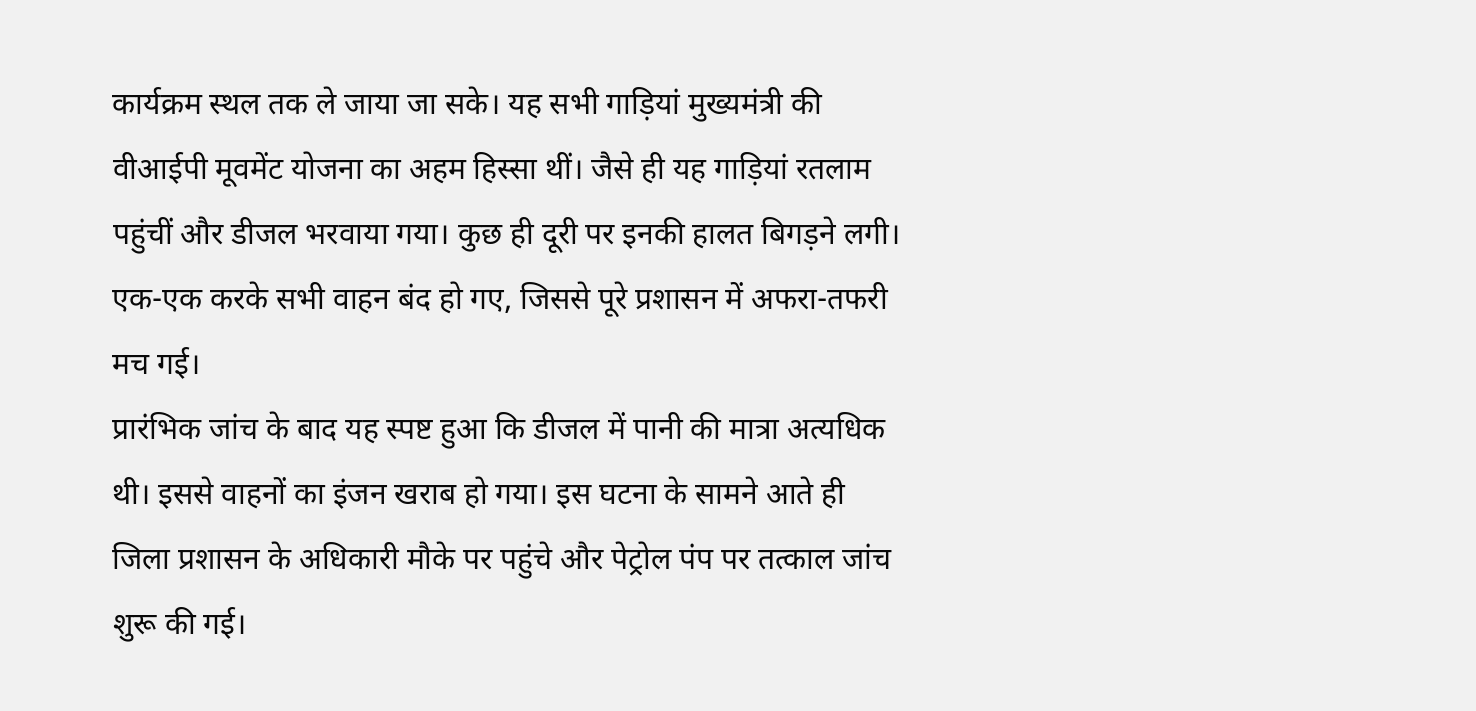कार्यक्रम स्थल तक ले जाया जा सके। यह सभी गाड़ियां मुख्यमंत्री की वीआईपी मूवमेंट योजना का अहम हिस्सा थीं। जैसे ही यह गाड़ियां रतलाम पहुंचीं और डीजल भरवाया गया। कुछ ही दूरी पर इनकी हालत बिगड़ने लगी। एक-एक करके सभी वाहन बंद हो गए, जिससे पूरे प्रशासन में अफरा-तफरी मच गई।
प्रारंभिक जांच के बाद यह स्पष्ट हुआ कि डीजल में पानी की मात्रा अत्यधिक थी। इससे वाहनों का इंजन खराब हो गया। इस घटना के सामने आते ही जिला प्रशासन के अधिकारी मौके पर पहुंचे और पेट्रोल पंप पर तत्काल जांच शुरू की गई।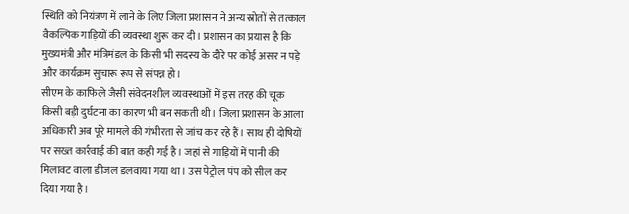स्थिति को नियंत्रण में लाने के लिए जिला प्रशासन ने अन्य स्रोतों से तत्काल वैकल्पिक गाड़ियों की व्यवस्था शुरू कर दी। प्रशासन का प्रयास है कि मुख्यमंत्री और मंत्रिमंडल के किसी भी सदस्य के दौरे पर कोई असर न पड़े और कार्यक्रम सुचारू रूप से संपन्न हो।
सीएम के काफिले जैसी संवेदनशील व्यवस्थाओं में इस तरह की चूक किसी बड़ी दुर्घटना का कारण भी बन सकती थी। जिला प्रशासन के आला अधिकारी अब पूरे मामले की गंभीरता से जांच कर रहे हैं। साथ ही दोषियों पर सख्त कार्रवाई की बात कही गई है। जहां से गाड़ियों में पानी की मिलावट वाला डीजल डलवाया गया था। उस पेट्रोल पंप को सील कर दिया गया है।